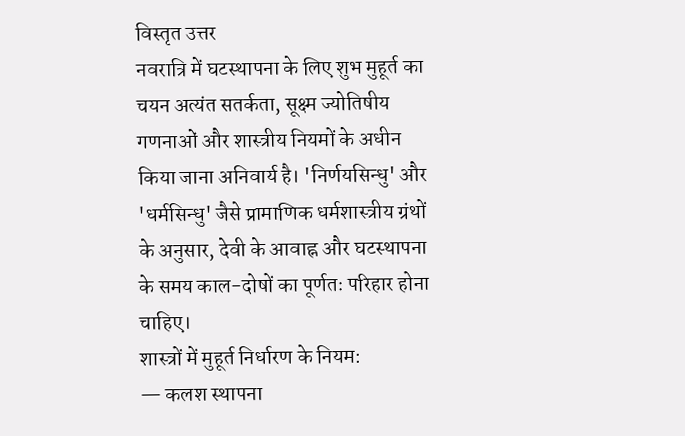विस्तृत उत्तर
नवरात्रि में घटस्थापना के लिए शुभ मुहूर्त का चयन अत्यंत सतर्कता, सूक्ष्म ज्योतिषीय गणनाओं और शास्त्रीय नियमों के अधीन किया जाना अनिवार्य है। 'निर्णयसिन्धु' और 'धर्मसिन्धु' जैसे प्रामाणिक धर्मशास्त्रीय ग्रंथों के अनुसार, देवी के आवाह्न और घटस्थापना के समय काल-दोषों का पूर्णतः परिहार होना चाहिए।
शास्त्रों में मुहूर्त निर्धारण के नियम:
— कलश स्थापना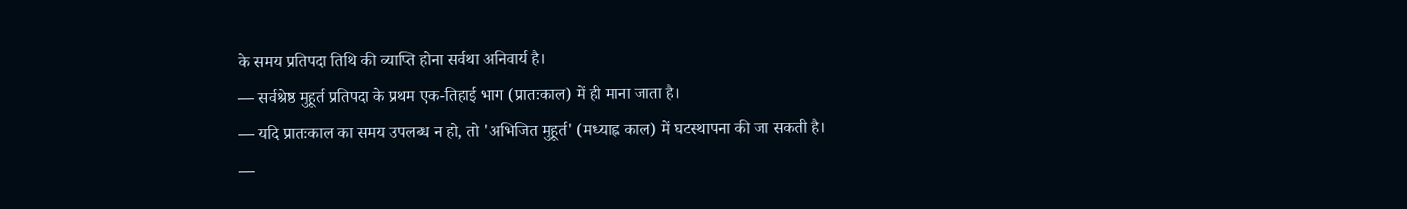के समय प्रतिपदा तिथि की व्याप्ति होना सर्वथा अनिवार्य है।
— सर्वश्रेष्ठ मुहूर्त प्रतिपदा के प्रथम एक-तिहाई भाग (प्रातःकाल) में ही माना जाता है।
— यदि प्रातःकाल का समय उपलब्ध न हो, तो 'अभिजित मुहूर्त' (मध्याह्न काल) में घटस्थापना की जा सकती है।
—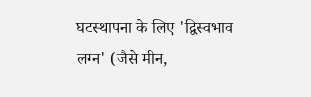घटस्थापना के लिए 'द्विस्वभाव लग्न' (जैसे मीन,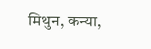मिथुन, कन्या,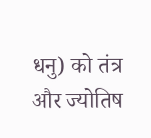धनु) को तंत्र और ज्योतिष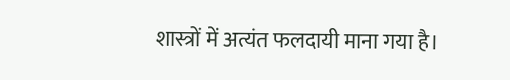शास्त्रों में अत्यंत फलदायी माना गया है।